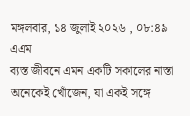মঙ্গলবার, ১৪ জুলাই ২০২৬ , ০৮:৪৯ এএম
ব্যস্ত জীবনে এমন একটি সকালের নাস্তা অনেকেই খোঁজেন, যা একই সঙ্গে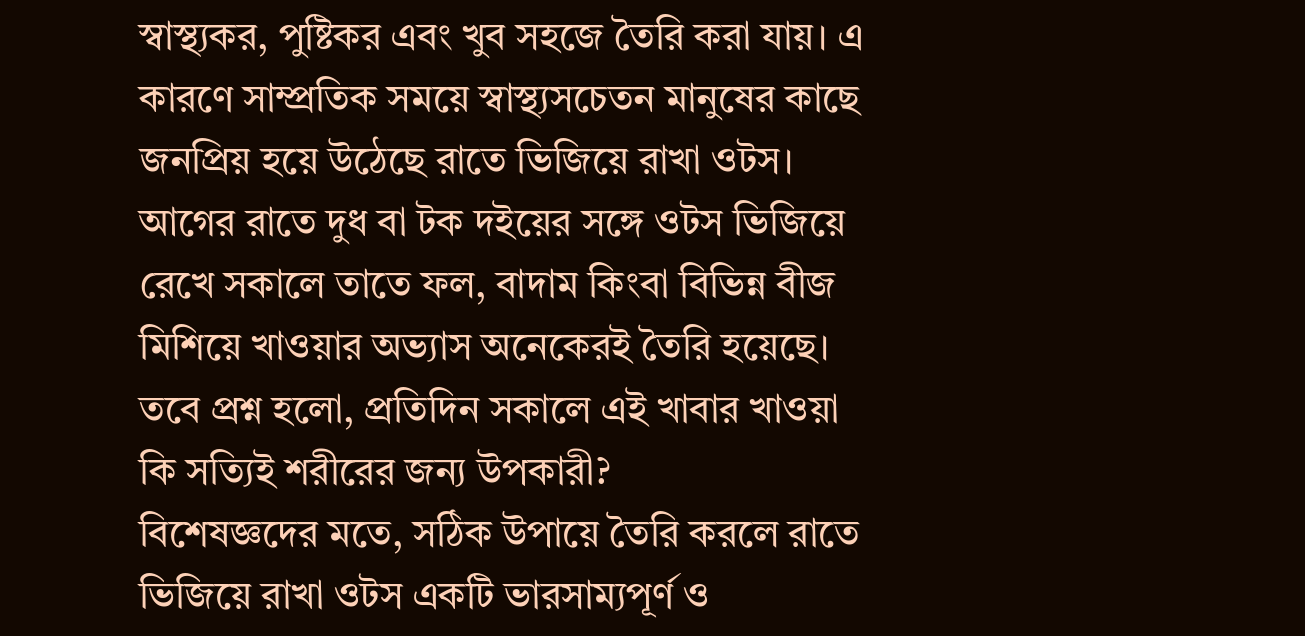স্বাস্থ্যকর, পুষ্টিকর এবং খুব সহজে তৈরি করা যায়। এ কারণে সাম্প্রতিক সময়ে স্বাস্থ্যসচেতন মানুষের কাছে জনপ্রিয় হয়ে উঠেছে রাতে ভিজিয়ে রাখা ওটস। আগের রাতে দুধ বা টক দইয়ের সঙ্গে ওটস ভিজিয়ে রেখে সকালে তাতে ফল, বাদাম কিংবা বিভিন্ন বীজ মিশিয়ে খাওয়ার অভ্যাস অনেকেরই তৈরি হয়েছে। তবে প্রশ্ন হলো, প্রতিদিন সকালে এই খাবার খাওয়া কি সত্যিই শরীরের জন্য উপকারী?
বিশেষজ্ঞদের মতে, সঠিক উপায়ে তৈরি করলে রাতে ভিজিয়ে রাখা ওটস একটি ভারসাম্যপূর্ণ ও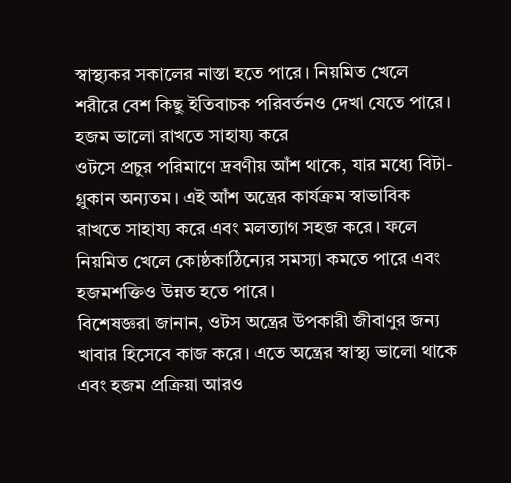স্বাস্থ্যকর সকালের নাস্তা হতে পারে। নিয়মিত খেলে শরীরে বেশ কিছু ইতিবাচক পরিবর্তনও দেখা যেতে পারে।
হজম ভালো রাখতে সাহায্য করে
ওটসে প্রচুর পরিমাণে দ্রবণীয় আঁশ থাকে, যার মধ্যে বিটা-গ্লুকান অন্যতম। এই আঁশ অন্ত্রের কার্যক্রম স্বাভাবিক রাখতে সাহায্য করে এবং মলত্যাগ সহজ করে। ফলে নিয়মিত খেলে কোষ্ঠকাঠিন্যের সমস্যা কমতে পারে এবং হজমশক্তিও উন্নত হতে পারে।
বিশেষজ্ঞরা জানান, ওটস অন্ত্রের উপকারী জীবাণুর জন্য খাবার হিসেবে কাজ করে। এতে অন্ত্রের স্বাস্থ্য ভালো থাকে এবং হজম প্রক্রিয়া আরও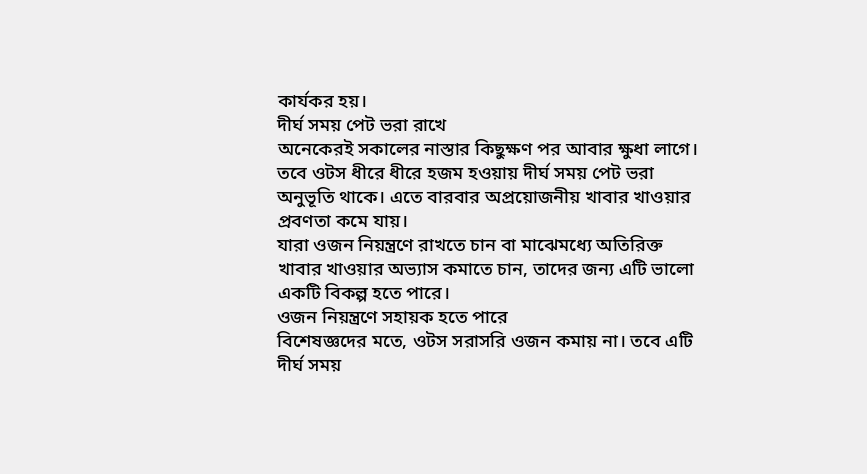কার্যকর হয়।
দীর্ঘ সময় পেট ভরা রাখে
অনেকেরই সকালের নাস্তার কিছুক্ষণ পর আবার ক্ষুধা লাগে। তবে ওটস ধীরে ধীরে হজম হওয়ায় দীর্ঘ সময় পেট ভরা অনুভূতি থাকে। এতে বারবার অপ্রয়োজনীয় খাবার খাওয়ার প্রবণতা কমে যায়।
যারা ওজন নিয়ন্ত্রণে রাখতে চান বা মাঝেমধ্যে অতিরিক্ত খাবার খাওয়ার অভ্যাস কমাতে চান, তাদের জন্য এটি ভালো একটি বিকল্প হতে পারে।
ওজন নিয়ন্ত্রণে সহায়ক হতে পারে
বিশেষজ্ঞদের মতে, ওটস সরাসরি ওজন কমায় না। তবে এটি দীর্ঘ সময়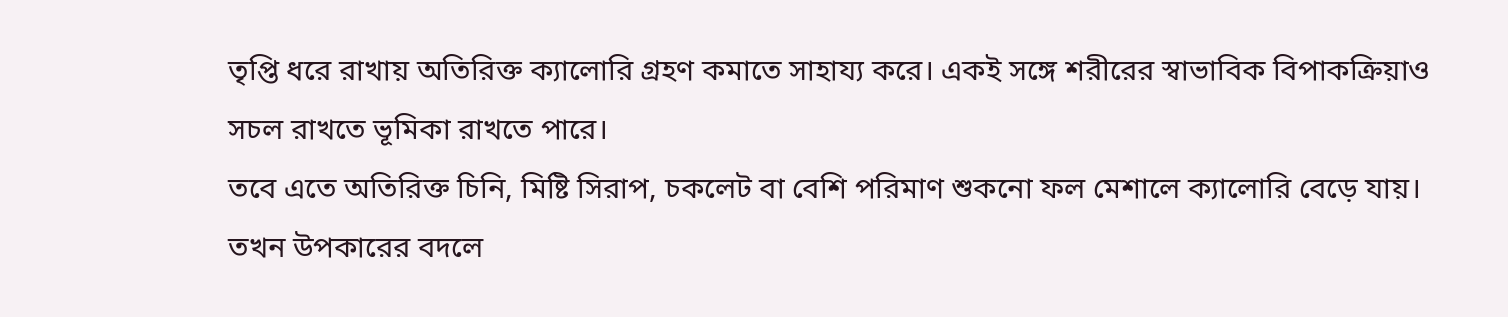তৃপ্তি ধরে রাখায় অতিরিক্ত ক্যালোরি গ্রহণ কমাতে সাহায্য করে। একই সঙ্গে শরীরের স্বাভাবিক বিপাকক্রিয়াও সচল রাখতে ভূমিকা রাখতে পারে।
তবে এতে অতিরিক্ত চিনি, মিষ্টি সিরাপ, চকলেট বা বেশি পরিমাণ শুকনো ফল মেশালে ক্যালোরি বেড়ে যায়। তখন উপকারের বদলে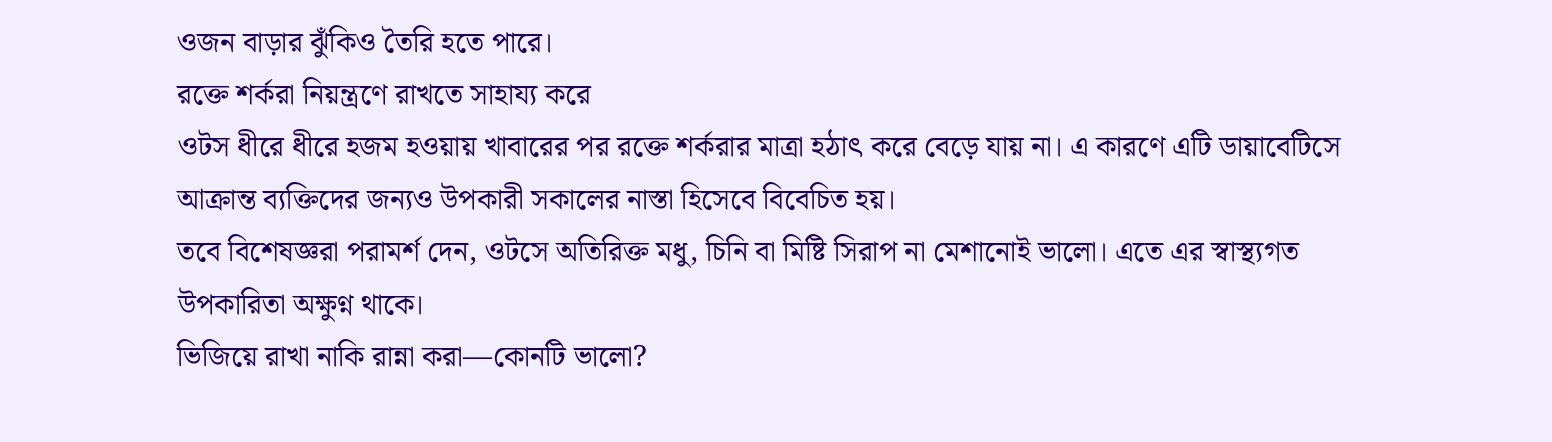ওজন বাড়ার ঝুঁকিও তৈরি হতে পারে।
রক্তে শর্করা নিয়ন্ত্রণে রাখতে সাহায্য করে
ওটস ধীরে ধীরে হজম হওয়ায় খাবারের পর রক্তে শর্করার মাত্রা হঠাৎ করে বেড়ে যায় না। এ কারণে এটি ডায়াবেটিসে আক্রান্ত ব্যক্তিদের জন্যও উপকারী সকালের নাস্তা হিসেবে বিবেচিত হয়।
তবে বিশেষজ্ঞরা পরামর্শ দেন, ওটসে অতিরিক্ত মধু, চিনি বা মিষ্টি সিরাপ না মেশানোই ভালো। এতে এর স্বাস্থ্যগত উপকারিতা অক্ষুণ্ন থাকে।
ভিজিয়ে রাখা নাকি রান্না করা—কোনটি ভালো?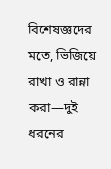বিশেষজ্ঞদের মতে, ভিজিয়ে রাখা ও রান্না করা—দুই ধরনের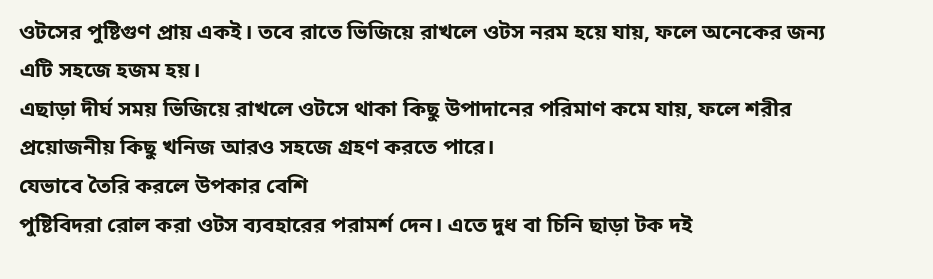ওটসের পুষ্টিগুণ প্রায় একই। তবে রাতে ভিজিয়ে রাখলে ওটস নরম হয়ে যায়, ফলে অনেকের জন্য এটি সহজে হজম হয়।
এছাড়া দীর্ঘ সময় ভিজিয়ে রাখলে ওটসে থাকা কিছু উপাদানের পরিমাণ কমে যায়, ফলে শরীর প্রয়োজনীয় কিছু খনিজ আরও সহজে গ্রহণ করতে পারে।
যেভাবে তৈরি করলে উপকার বেশি
পুষ্টিবিদরা রোল করা ওটস ব্যবহারের পরামর্শ দেন। এতে দুধ বা চিনি ছাড়া টক দই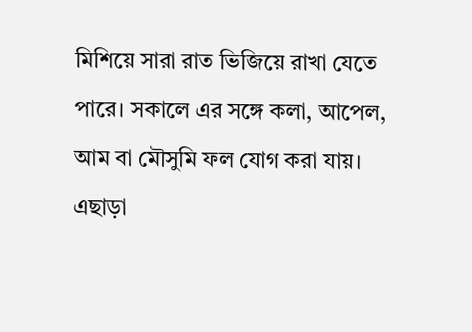মিশিয়ে সারা রাত ভিজিয়ে রাখা যেতে পারে। সকালে এর সঙ্গে কলা, আপেল, আম বা মৌসুমি ফল যোগ করা যায়।
এছাড়া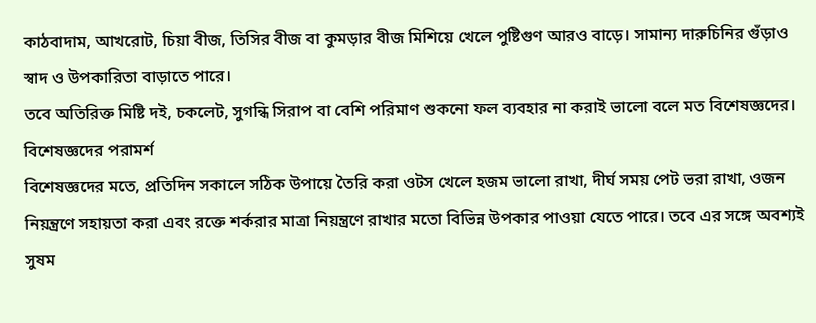কাঠবাদাম, আখরোট, চিয়া বীজ, তিসির বীজ বা কুমড়ার বীজ মিশিয়ে খেলে পুষ্টিগুণ আরও বাড়ে। সামান্য দারুচিনির গুঁড়াও স্বাদ ও উপকারিতা বাড়াতে পারে।
তবে অতিরিক্ত মিষ্টি দই, চকলেট, সুগন্ধি সিরাপ বা বেশি পরিমাণ শুকনো ফল ব্যবহার না করাই ভালো বলে মত বিশেষজ্ঞদের।
বিশেষজ্ঞদের পরামর্শ
বিশেষজ্ঞদের মতে, প্রতিদিন সকালে সঠিক উপায়ে তৈরি করা ওটস খেলে হজম ভালো রাখা, দীর্ঘ সময় পেট ভরা রাখা, ওজন নিয়ন্ত্রণে সহায়তা করা এবং রক্তে শর্করার মাত্রা নিয়ন্ত্রণে রাখার মতো বিভিন্ন উপকার পাওয়া যেতে পারে। তবে এর সঙ্গে অবশ্যই সুষম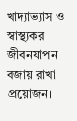খাদ্যাভ্যাস ও স্বাস্থ্যকর জীবনযাপন বজায় রাখা প্রয়োজন।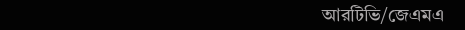আরটিভি/জেএমএ